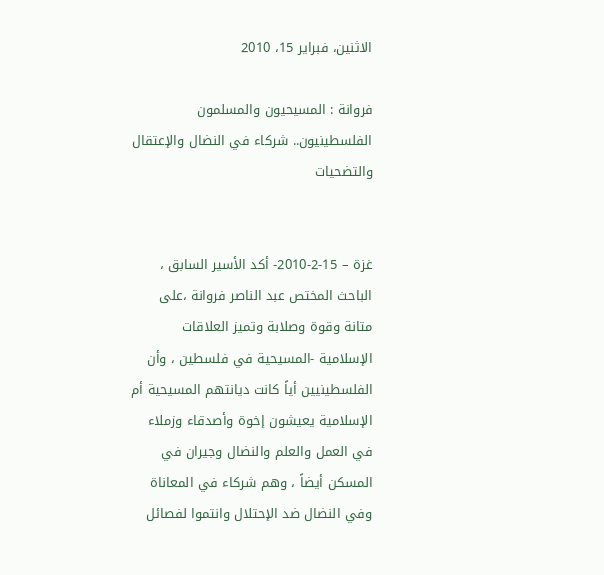الاثنين، فبراير 15، 2010

فروانة : المسيحيون والمسلمون الفلسطينيون.. شركاء في النضال والإعتقال والتضحيات


غزة – 15-2-2010- أكد الأسير السابق ، الباحث المختص عبد الناصر فروانة ،على متانة وقوة وصلابة وتميز العلاقات الإسلامية -المسيحية في فلسطين ، وأن الفلسطينيين أياً كانت ديانتهم المسيحية أم الإسلامية يعيشون إخوة وأصدقاء وزملاء في العمل والعلم والنضال وجيران في المسكن أيضاً ، وهم شركاء في المعاناة وفي النضال ضد الإحتلال وانتموا لفصائل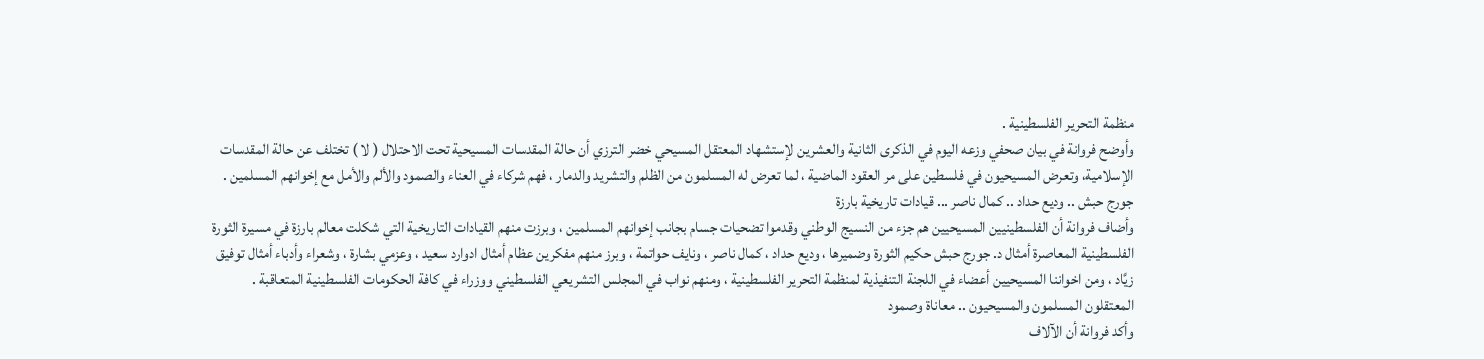منظمة التحرير الفلسطينية .
وأوضح فروانة في بيان صحفي وزعه اليوم في الذكرى الثانية والعشرين لإستشهاد المعتقل المسيحي خضر الترزي أن حالة المقدسات المسيحية تحت الاحتلال ( لا ) تختلف عن حالة المقدسات الإسلامية، وتعرض المسيحيون في فلسطين على مر العقود الماضية ، لما تعرض له المسلمون من الظلم والتشريد والدمار ، فهم شركاء في العناء والصمود والألم والأمل مع إخوانهم المسلمين .
جورج حبش .. وديع حداد .. كمال ناصر ... قيادات تاريخية بارزة
وأضاف فروانة أن الفلسطينيين المسيحيين هم جزء من النسيج الوطني وقدموا تضحيات جسام بجانب إخوانهم المسلمين ، وبرزت منهم القيادات التاريخية التي شكلت معالم بارزة في مسيرة الثورة الفلسطينية المعاصرة أمثال د. جورج حبش حكيم الثورة وضميرها ، وديع حداد ، كمال ناصر ، ونايف حواتمة ، وبرز منهم مفكرين عظام أمثال ادوارد سعيد ، وعزمي بشارة ، وشعراء وأدباء أمثال توفيق زيَّاد ، ومن اخواننا المسيحيين أعضاء في اللجنة التنفيذية لمنظمة التحرير الفلسطينية ، ومنهم نواب في المجلس التشريعي الفلسطيني ووزراء في كافة الحكومات الفلسطينية المتعاقبة .
المعتقلون المسلمون والمسيحيون .. معاناة وصمود
وأكد فروانة أن الآلاف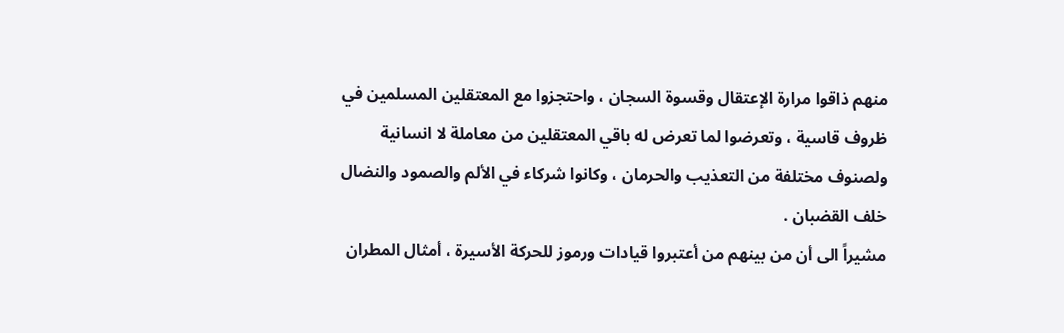منهم ذاقوا مرارة الإعتقال وقسوة السجان ، واحتجزوا مع المعتقلين المسلمين في ظروف قاسية ، وتعرضوا لما تعرض له باقي المعتقلين من معاملة لا انسانية ولصنوف مختلفة من التعذيب والحرمان ، وكانوا شركاء في الألم والصمود والنضال خلف القضبان .
مشيراً الى أن من بينهم من أعتبروا قيادات ورموز للحركة الأسيرة ، أمثال المطران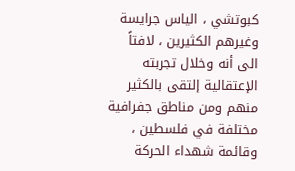كبوتشي ، الياس جرايسة وغيرهم الكثيرين ، لافتاً الى أنه وخلال تجربته الإعتقالية إلتقى بالكثير منهم ومن مناطق جفرافية مختلفة في فلسطين ، وقائمة شهداء الحركة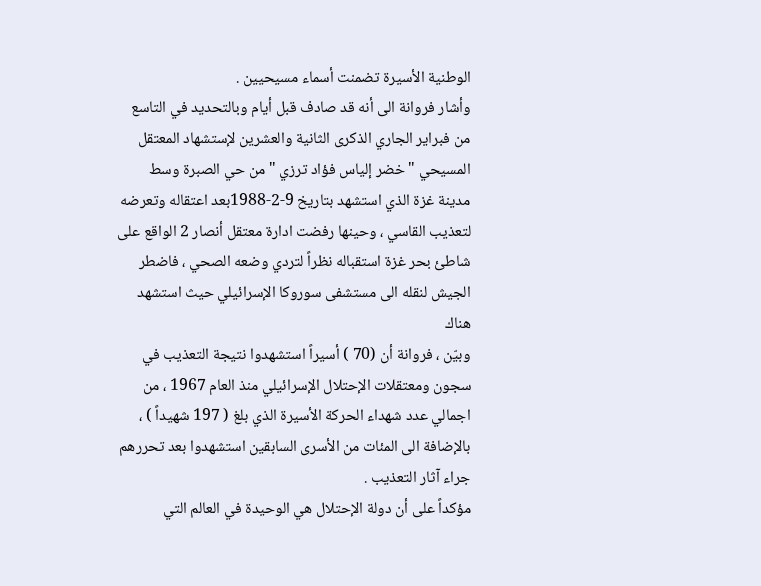الوطنية الأسيرة تضمنت أسماء مسيحيين .
وأشار فروانة الى أنه قد صادف قبل أيام وبالتحديد في التاسع من فبراير الجاري الذكرى الثانية والعشرين لإستشهاد المعتقل المسيحي " خضر إلياس فؤاد ترزي " من حي الصبرة وسط مدينة غزة الذي استشهد بتاريخ 9-2-1988بعد اعتقاله وتعرضه لتعذيب القاسي ، وحينها رفضت ادارة معتقل أنصار 2 الواقع على شاطئ بحر غزة استقباله نظراً لتردي وضعه الصحي ، فاضطر الجيش لنقله الى مستشفى سوروكا الإسرائيلي حيث استشهد هناك
وبيّن ، فروانة أن (70 ) أسيراً استشهدوا نتيجة التعذيب في سجون ومعتقلات الإحتلال الإسرائيلي منذ العام 1967 ، من اجمالي عدد شهداء الحركة الأسيرة الذي بلغ ( 197 شهيداً ) ، بالإضافة الى المئات من الأسرى السابقين استشهدوا بعد تحررهم جراء آثار التعذيب .
مؤكداً على أن دولة الإحتلال هي الوحيدة في العالم التي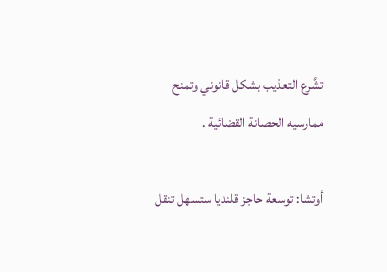تشَّرع التعذيب بشكل قانوني وتمنح ممارسيه الحصانة القضائية .

أوتشا: توسعة حاجز قلنديا ستسهل تنقل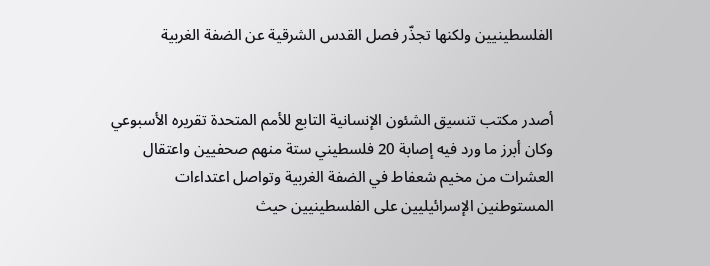الفلسطينيين ولكنها تجذّر فصل القدس الشرقية عن الضفة الغربية


أصدر مكتب تنسيق الشئون الإنسانية التابع للأمم المتحدة تقريره الأسبوعي وكان أبرز ما ورد فيه إصابة 20 فلسطيني ستة منهم صحفيين واعتقال العشرات من مخيم شعفاط في الضفة الغربية وتواصل اعتداءات المستوطنين الإسرائيليين على الفلسطينيين حيث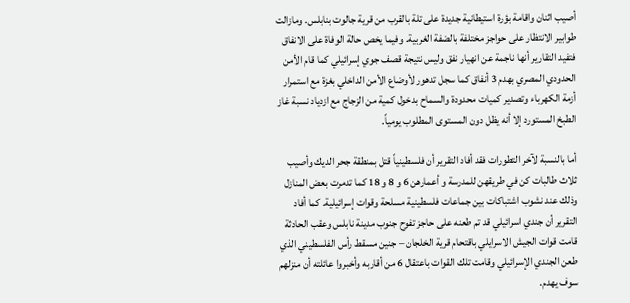أصيب اثنان واقامة بؤرة استيطانية جديدة على تلة بالقرب من قرية جالوت بنابلس. ومازالت طوابير الانتظار على حواجز مختلفة بالضفة الغربية. وفيما يخص حالة الوفاة على الانفاق فتفيد التقارير أنها ناجمة عن انهيار نفق وليس نتيجة قصف جوي إسرائيلي كما قام الأمن الحدودي المصري بهدم 3 أنفاق كما سجل تدهور لأوضاع الأمن الداخلي بغزة مع استمرار أزمة الكهرباء وتصدير كميات محدودة والسماح بدخول كمية من الزجاج مع ازدياد نسبة غاز الطبخ المستورد إلا أنه يظل دون المستوى المطلوب يومياً.

أما بالنسبة لآخر التطورات فقد أفاد التقرير أن فلسطينياً قتل بمنطقة جحر الديك وأصيب ثلاث طالبات كن في طريقهن للمدرسة و أعمارهن 6 و 8 و 18 كما تدمرت بعض المنازل وذلك عند نشوب اشتباكات بين جماعات فلسطينية مسلحة وقوات إسرائيلية. كما أفاد التقرير أن جندي اسرائيلي قد تم طعنه على حاجز تفوح جنوب مدينة نابلس وعقب الحادثة قامت قوات الجيش الاسرايلي باقتحام قرية الخلجان – جنين مسقط رأس الفلسطيني الذي طعن الجندي الإسرائيلي وقامت تلك القوات باعتقال 6 من أقاربه وأخبروا عائلته أن منزلهم سوف يهدم.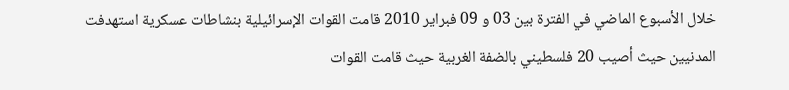خلال الأسبوع الماضي في الفترة بين 03 و 09 فبراير 2010 قامت القوات الإسرائيلية بنشاطات عسكرية استهدفت المدنيين حيث أصيب 20 فلسطيني بالضفة الغربية حيث قامت القوات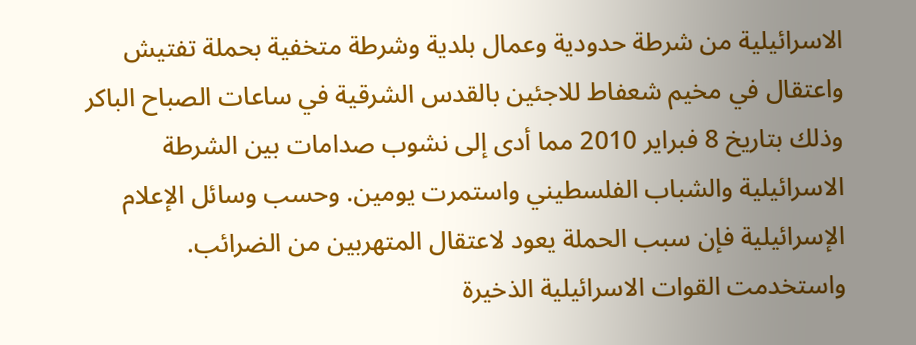الاسرائيلية من شرطة حدودية وعمال بلدية وشرطة متخفية بحملة تفتيش واعتقال في مخيم شعفاط للاجئين بالقدس الشرقية في ساعات الصباح الباكر وذلك بتاريخ 8 فبراير 2010 مما أدى إلى نشوب صدامات بين الشرطة الاسرائيلية والشباب الفلسطيني واستمرت يومين. وحسب وسائل الإعلام الإسرائيلية فإن سبب الحملة يعود لاعتقال المتهربين من الضرائب. واستخدمت القوات الاسرائيلية الذخيرة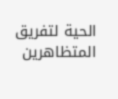الحية لتفريق المتظاهرين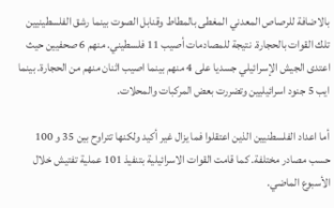بالاضافة للرصاص المعدني المغطى بالمطاط وقنابل الصوت بينما رشق الفلسطينيين تلك القوات بالحجارة. نتيجة للمصادمات أصيب 11 فلسطيني. منهم 6 صحفيين حيث اعتدى الجيش الإسرائيلي جسديا على 4 منهم بينما اصيب اثنان منهم من الحجارة. بينما ايب 5 جنود اسرائيليين وتضررت بعض المركبات والمحلات.

أما اعداد الفلسطنيين الذين اعتقلوا فما يزال غير أكيد ولكنها تتراوح بين 35 و 100 حسب مصادر مختلفة. كما قامت القوات الاسرائيلية بتنفيذ 101 عملية تفتيش خلال الأسبوع الماضي.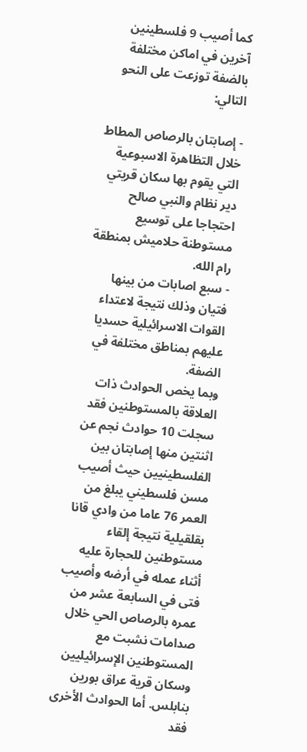كما أصيب 9 فلسطينين آخرين في اماكن مختلفة بالضفة توزعت على النحو التالي:

- إصابتان بالرصاص المطاط خلال التظاهرة الاسبوعية التي يقوم بها سكان قريتي دير نظام والنبي صالح احتجاجا على توسيع مستوطنة حلاميش بمنطقة رام الله.
- سبع اصابات من بينها فتيان وذلك نتيجة لاعتداء القوات الاسرائيلية حسديا عليهم بمناطق مختلفة في الضفة.
وبما يخص الحوادث ذات العلاقة بالمستوطنين فقد سجلت 10 حوادث نجم عن اثنتين منها إصابتان بين الفلسطينيين حيث أصيب مسن فلسطيني يبلغ من العمر 76 عاما من وادي قانا بقلقيلية نتيجة إلقاء مستوطنين للحجارة عليه أثناء عمله في أرضه وأصيب فتى في السابعة عشر من عمره بالرصاص الحي خلال صدامات نشبت مع المستوطنين الإسرائيليين وسكان قرية عراق بورين بنابلس. أما الحوادث الأخرى فقد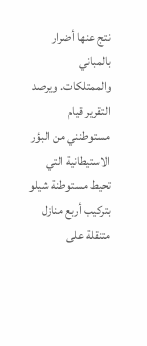نتج عنها أضرار بالمباني والممتلكات. ويرصد التقرير قيام مستوطنني من البؤر الاستيطانية التي تحيط مستوطنة شيلو بتركيب أربع منازل متنقلة على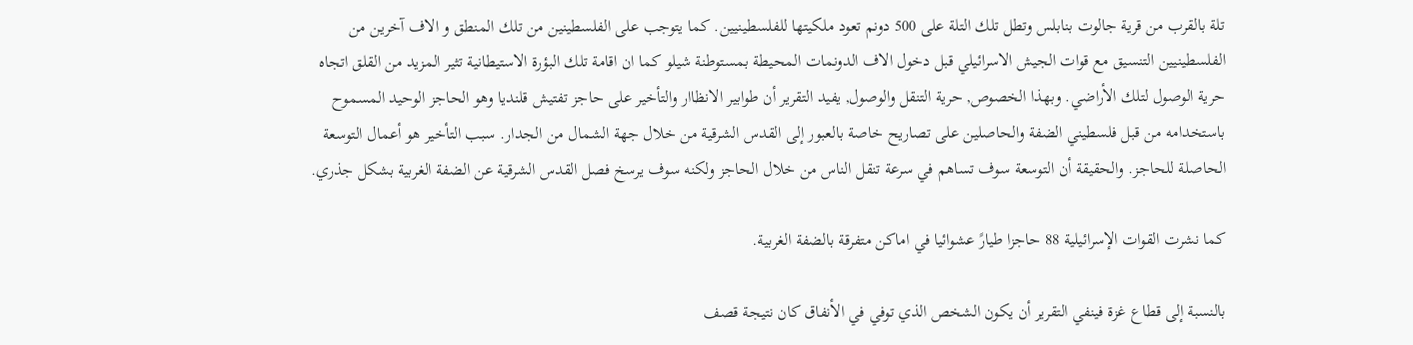تلة بالقرب من قرية جالوت بنابلس وتطل تلك التلة على 500 دونم تعود ملكيتها للفلسطينيين. كما يتوجب على الفلسطينين من تلك المنطق و الاف آخرين من الفلسطينيين التنسيق مع قوات الجيش الاسرائيلي قبل دخول الاف الدونمات المحيطة بمستوطنة شيلو كما ان اقامة تلك البؤرة الاستيطانية تثير المزيد من القلق اتجاه حرية الوصول لتلك الأراضي. وبهذا الخصوص, حرية التنقل والوصول, يفيد التقرير أن طوابير الانظاار والتأخير على حاجز تفتيش قلنديا وهو الحاجز الوحيد المسموح باستخدامه من قبل فلسطيني الضفة والحاصلين على تصاريح خاصة بالعبور إلى القدس الشرقية من خلال جهة الشمال من الجدار. سبب التأخير هو أعمال التوسعة الحاصلة للحاجز. والحقيقة أن التوسعة سوف تساهم في سرعة تنقل الناس من خلال الحاجز ولكنه سوف يرسخ فصل القدس الشرقية عن الضفة الغربية بشكل جذري.

كما نشرت القوات الإسرائيلية 88 حاجزا طيارً عشوائيا في اماكن متفرقة بالضفة الغربية.

بالنسبة إلى قطاع غزة فينفي التقرير أن يكون الشخص الذي توفي في الأنفاق كان نتيجة قصف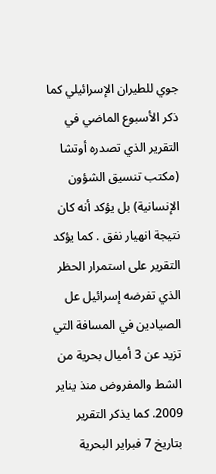جوي للطيران الإسرائيلي كما ذكر الأسبوع الماضي في التقرير الذي تصدره أوتشا (مكتب تنسيق الشؤون الإنسانية) بل يؤكد أنه كان نتيجة انهيار نفق . كما يؤكد التقرير على استمرار الحظر الذي تفرضه إسرائيل عل الصيادين في المسافة التي تزيد عن 3 أميال بحرية من الشط والمفروض منذ يناير 2009. كما يذكر التقرير بتاريخ 7 فبراير البحرية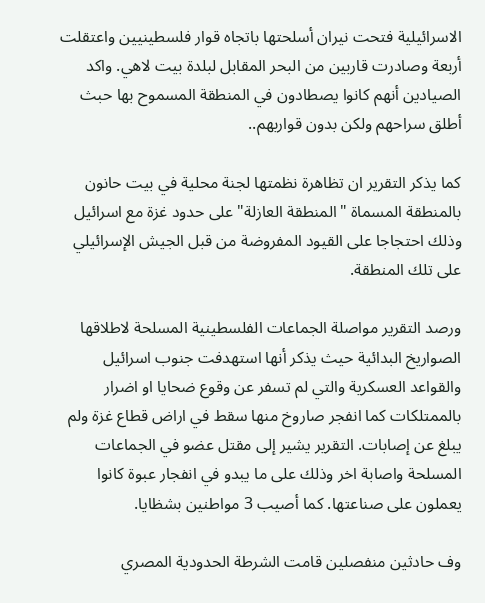الاسرائيلية فتحت نيران أسلحتها باتجاه قوار فلسطينيين واعتقلت أربعة وصادرت قاربين من البحر المقابل لبلدة بيت لاهي. واكد الصيادين أنهم كانوا يصطادون في المنطقة المسموح بها حبث أطلق سراحهم ولكن بدون قواربهم..

كما يذكر التقرير ان تظاهرة نظمتها لجنة محلية في بيت حانون بالمنطقة المسماة "المنطقة العازلة" على حدود غزة مع اسرائيل وذلك احتجاجا على القيود المفروضة من قبل الجيش الإسرائيلي على تلك المنطقة.

ورصد التقرير مواصلة الجماعات الفلسطينية المسلحة لاطلاقها الصواريخ البدائية حيث يذكر أنها استهدفت جنوب اسرائيل والقواعد العسكرية والتي لم تسفر عن وقوع ضحايا او اضرار بالممتلكات كما انفجر صاروخ منها سقط في اراض قطاع غزة ولم يبلغ عن إصابات. التقرير يشير إلى مقتل عضو في الجماعات المسلحة واصابة اخر وذلك على ما يبدو في انفجار عبوة كانوا يعملون على صناعتها. كما أصيب 3 مواطنين بشظايا.

وف حادثين منفصلين قامت الشرطة الحدودية المصري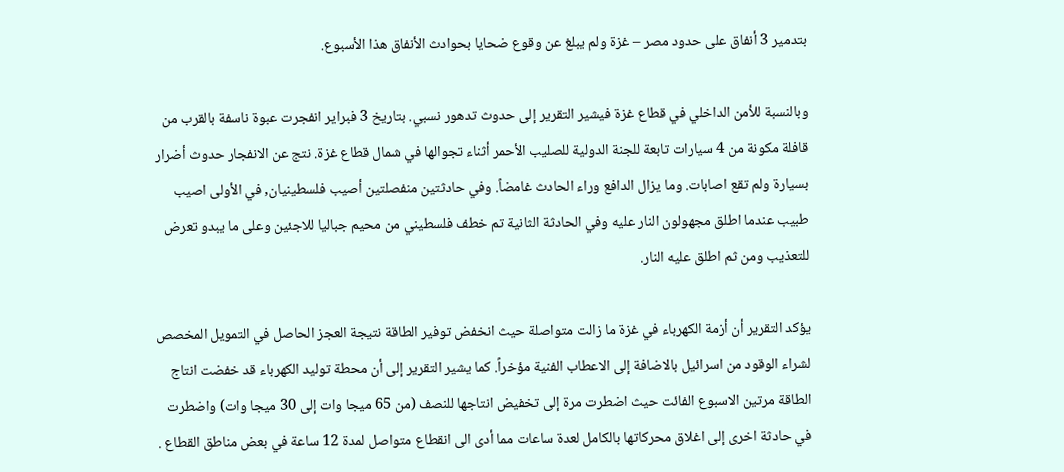بتدمير 3 أنفاق على حدود مصر – غزة ولم يبلغ عن وقوع ضحايا بحوادث الأنفاق هذا الأسبوع.

وبالنسبة للأمن الداخلي في قطاع غزة فيشير التقرير إلى حدوث تدهور نسبي. بتاريخ 3 فبراير انفجرت عبوة ناسفة بالقرب من قافلة مكونة من 4 سيارات تابعة للجنة الدولية للصليب الأحمر أثناء تجوالها في شمال قطاع غزة. نتج عن الانفجار حدوث أضرار بسيارة ولم تقع اصابات. وما يزال الدافع وراء الحادث غامضاً. وفي حادثتين منفصلتين أصيب فلسطينيان, في الأولى اصيب طبيب عندما اطلق مجهولون النار عليه وفي الحادثة الثانية تم خطف فلسطيني من محيم جباليا للاجئين وعلى ما يبدو تعرض للتعذيب ومن ثم اطلق عليه النار.

يؤكد التقرير أن أزمة الكهرباء في غزة ما زالت متواصلة حيث انخفض توفير الطاقة نتيجة العجز الحاصل في التمويل المخصص لشراء الوقود من اسرائيل بالاضافة إلى الاعطاب الفنية مؤخراً. كما يشير التقرير إلى أن محطة توليد الكهرباء قد خفضت انتاج الطاقة مرتين الاسبوع الفائت حيث اضطرت مرة إلى تخفيض انتاجها للنصف (من 65 ميجا وات إلى 30 ميجا وات) واضطرت في حادثة اخرى إلى اغلاق محركاتها بالكامل لعدة ساعات مما أدى الى انقطاع متواصل لمدة 12 ساعة في بعض مناطق القطاع .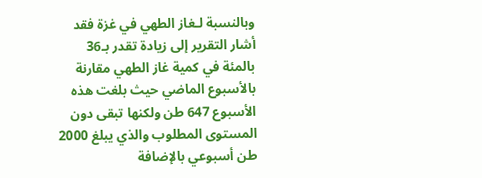وبالنسبة لـغاز الطهي في غزة فقد أشار التقرير إلى زيادة تقدر بـ36 بالمئة في كمية غاز الطهي مقارنة بالأسبوع الماضي حيث بلغت هذه الأسبوع 647 طن ولكنها تبقى دون المستوى المطلوب والذي يبلغ 2000 طن أسبوعي بالإضافة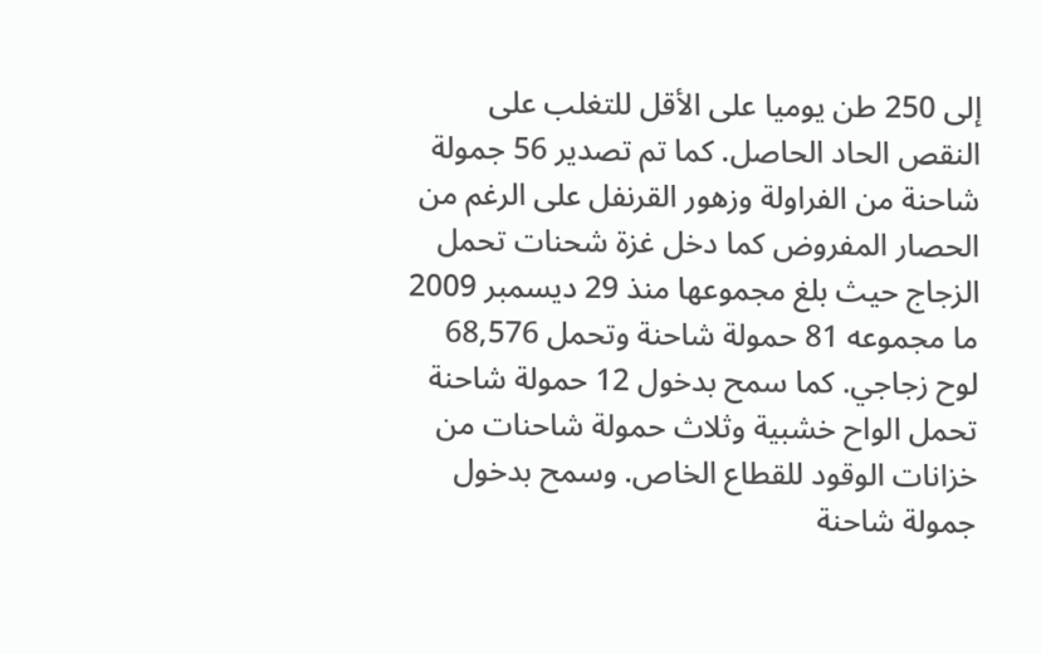إلى 250 طن يوميا على الأقل للتغلب على النقص الحاد الحاصل. كما تم تصدير 56 جمولة شاحنة من الفراولة وزهور القرنفل على الرغم من الحصار المفروض كما دخل غزة شحنات تحمل الزجاج حيث بلغ مجموعها منذ 29 ديسمبر 2009 ما مجموعه 81 حمولة شاحنة وتحمل 68,576 لوح زجاجي. كما سمح بدخول 12 حمولة شاحنة تحمل الواح خشبية وثلاث حمولة شاحنات من خزانات الوقود للقطاع الخاص. وسمح بدخول جمولة شاحنة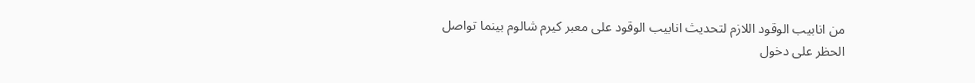من انابيب الوقود اللازم لتحديث انابيب الوقود على معبر كيرم شالوم بينما تواصل الحظر على دخول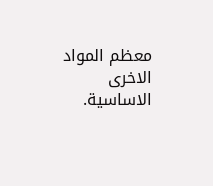معظم المواد الاخرى الاساسية.